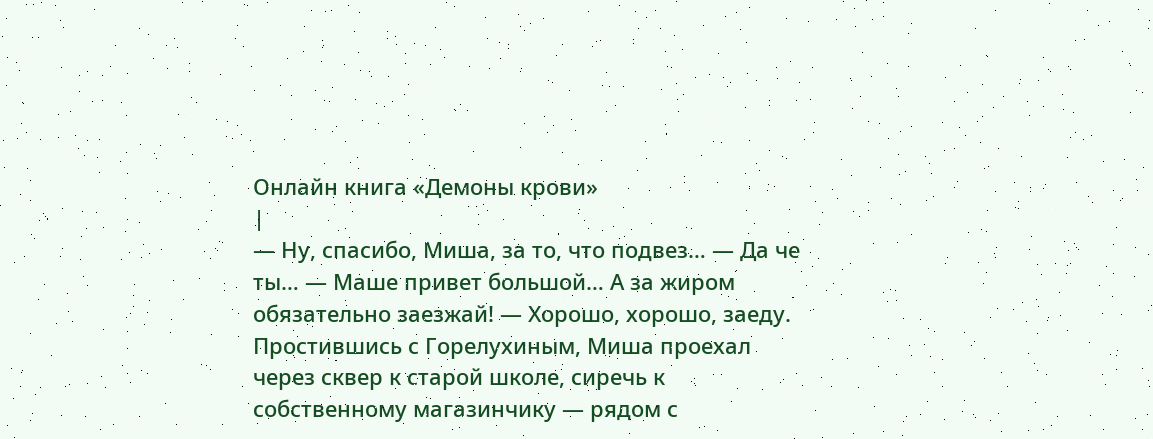Онлайн книга «Демоны крови»
|
— Ну, спасибо, Миша, за то, что подвез… — Да че ты… — Маше привет большой… А за жиром обязательно заезжай! — Хорошо, хорошо, заеду. Простившись с Горелухиным, Миша проехал через сквер к старой школе, сиречь к собственному магазинчику — рядом с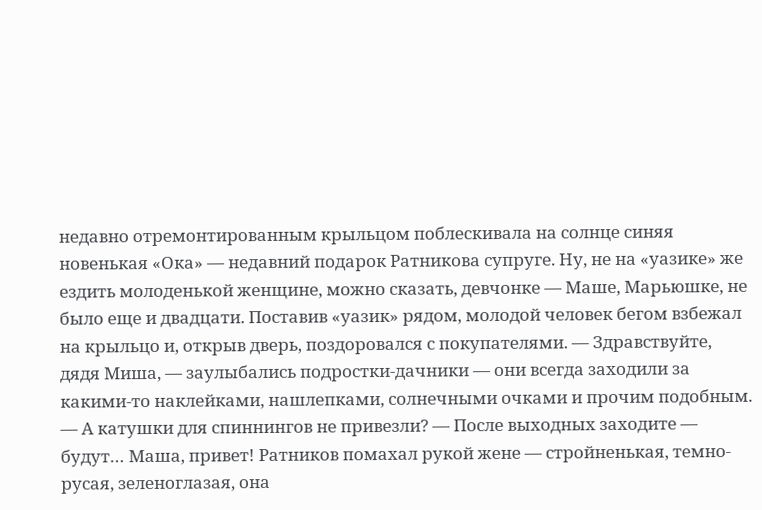недавно отремонтированным крыльцом поблескивала на солнце синяя новенькая «Ока» — недавний подарок Ратникова супруге. Ну, не на «уазике» же ездить молоденькой женщине, можно сказать, девчонке — Маше, Марьюшке, не было еще и двадцати. Поставив «уазик» рядом, молодой человек бегом взбежал на крыльцо и, открыв дверь, поздоровался с покупателями. — Здравствуйте, дядя Миша, — заулыбались подростки-дачники — они всегда заходили за какими-то наклейками, нашлепками, солнечными очками и прочим подобным. — А катушки для спиннингов не привезли? — После выходных заходите — будут… Маша, привет! Ратников помахал рукой жене — стройненькая, темно-русая, зеленоглазая, она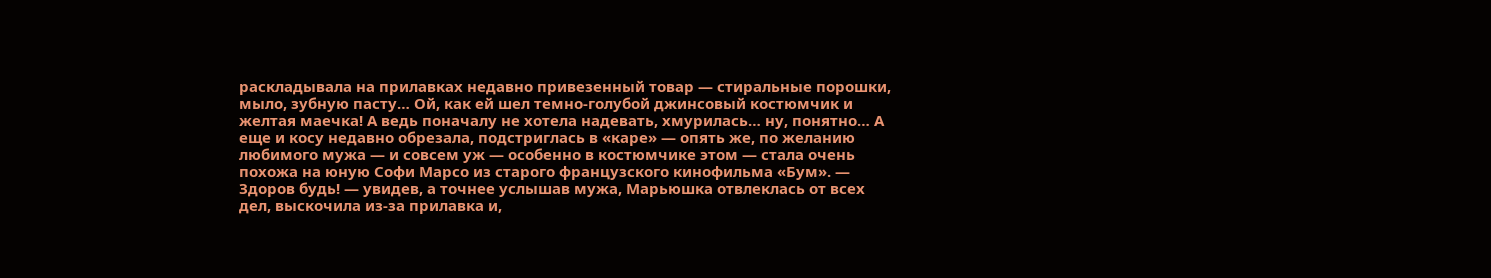раскладывала на прилавках недавно привезенный товар — стиральные порошки, мыло, зубную пасту… Ой, как ей шел темно-голубой джинсовый костюмчик и желтая маечка! А ведь поначалу не хотела надевать, хмурилась… ну, понятно… А еще и косу недавно обрезала, подстриглась в «каре» — опять же, по желанию любимого мужа — и совсем уж — особенно в костюмчике этом — стала очень похожа на юную Софи Марсо из старого французского кинофильма «Бум». — Здоров будь! — увидев, а точнее услышав мужа, Марьюшка отвлеклась от всех дел, выскочила из-за прилавка и,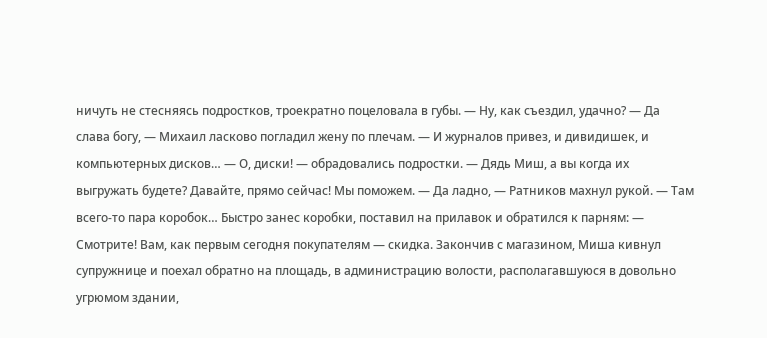ничуть не стесняясь подростков, троекратно поцеловала в губы. — Ну, как съездил, удачно? — Да слава богу, — Михаил ласково погладил жену по плечам. — И журналов привез, и дивидишек, и компьютерных дисков… — О, диски! — обрадовались подростки. — Дядь Миш, а вы когда их выгружать будете? Давайте, прямо сейчас! Мы поможем. — Да ладно, — Ратников махнул рукой. — Там всего-то пара коробок… Быстро занес коробки, поставил на прилавок и обратился к парням: — Смотрите! Вам, как первым сегодня покупателям — скидка. Закончив с магазином, Миша кивнул супружнице и поехал обратно на площадь, в администрацию волости, располагавшуюся в довольно угрюмом здании,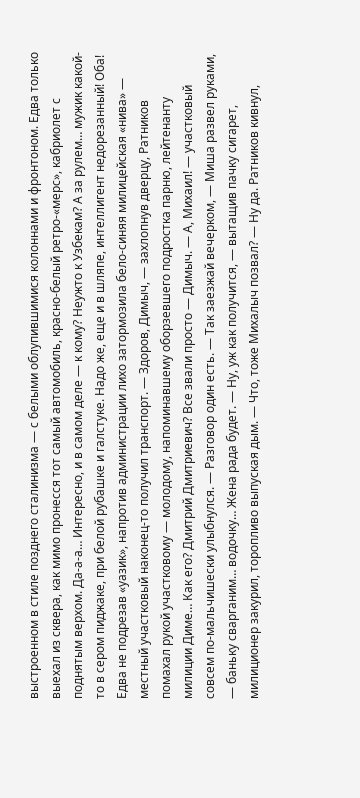выстроенном в стиле позднего сталинизма — с белыми облупившимися колоннами и фронтоном. Едва только выехал из сквера, как мимо пронесся тот самый автомобиль, красно-белый ретро-«мерс», кабриолет с поднятым верхом. Да-а-а… Интересно, и в самом деле — к кому? Неужто к Узбекам? А за рулем… мужик какой-то в сером пиджаке, при белой рубашке и галстуке. Надо же, еще и в шляпе, интеллигент недорезанный! Оба! Едва не подрезав «уазик», напротив администрации лихо затормозила бело-синяя милицейская «нива» — местный участковый наконец-то получил транспорт. — Здоров, Димыч, — захлопнув дверцу, Ратников помахал рукой участковому — молодому, напоминавшему оборзевшего подростка парню, лейтенанту милиции Диме… Как его? Дмитрий Дмитриевич? Все звали просто — Димыч. — А, Михаил! — участковый совсем по-мальчишески улыбнулся. — Разговор один есть. — Так заезжай вечерком, — Миша развел руками, — баньку сварганим… водочку… Жена рада будет. — Ну, уж как получится, — вытащив пачку сигарет, милиционер закурил, торопливо выпуская дым. — Что, тоже Михалыч позвал? — Ну да. Ратников кивнул,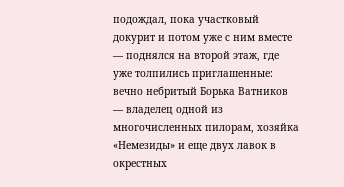подождал, пока участковый докурит и потом уже с ним вместе — поднялся на второй этаж, где уже толпились приглашенные: вечно небритый Борька Ватников — владелец одной из многочисленных пилорам, хозяйка «Немезиды» и еще двух лавок в окрестных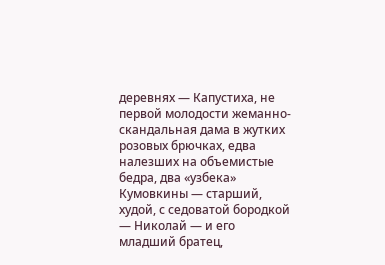деревнях — Капустиха, не первой молодости жеманно-скандальная дама в жутких розовых брючках, едва налезших на объемистые бедра, два «узбека» Кумовкины — старший, худой, с седоватой бородкой — Николай — и его младший братец,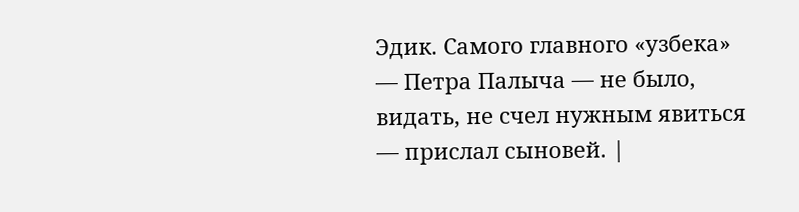Эдик. Самого главного «узбека» — Петра Палыча — не было, видать, не счел нужным явиться — прислал сыновей. |